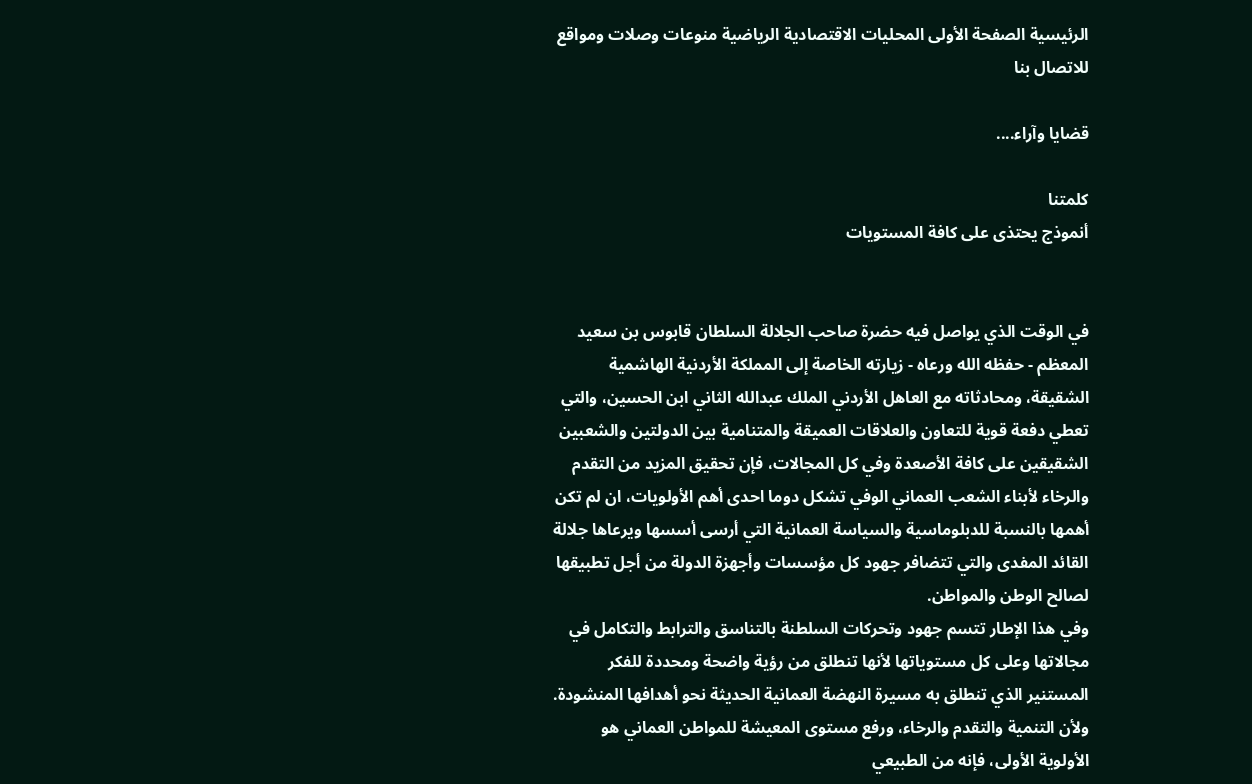الرئيسية الصفحة الأولى المحليات الاقتصادية الرياضية منوعات وصلات ومواقع للاتصال بنا

قضايا وآراء....

كلمتنا
أنموذج يحتذى على كافة المستويات


في الوقت الذي يواصل فيه حضرة صاحب الجلالة السلطان قابوس بن سعيد المعظم - حفظه الله ورعاه - زيارته الخاصة إلى المملكة الأردنية الهاشمية الشقيقة، ومحادثاته مع العاهل الأردني الملك عبدالله الثاني ابن الحسين، والتي تعطي دفعة قوية للتعاون والعلاقات العميقة والمتنامية بين الدولتين والشعبين الشقيقين على كافة الأصعدة وفي كل المجالات، فإن تحقيق المزيد من التقدم والرخاء لأبناء الشعب العماني الوفي تشكل دوما احدى أهم الأولويات، ان لم تكن أهمها بالنسبة للدبلوماسية والسياسة العمانية التي أرسى أسسها ويرعاها جلالة القائد المفدى والتي تتضافر جهود كل مؤسسات وأجهزة الدولة من أجل تطبيقها لصالح الوطن والمواطن.
وفي هذا الإطار تتسم جهود وتحركات السلطنة بالتناسق والترابط والتكامل في مجالاتها وعلى كل مستوياتها لأنها تنطلق من رؤية واضحة ومحددة للفكر المستنير الذي تنطلق به مسيرة النهضة العمانية الحديثة نحو أهدافها المنشودة.
ولأن التنمية والتقدم والرخاء، ورفع مستوى المعيشة للمواطن العماني هو الأولوية الأولى، فإنه من الطبيعي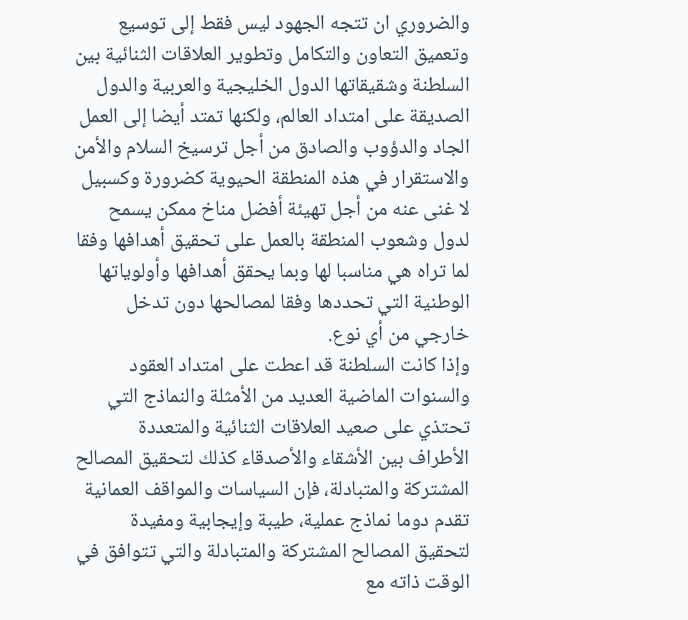والضروري ان تتجه الجهود ليس فقط إلى توسيع وتعميق التعاون والتكامل وتطوير العلاقات الثنائية بين السلطنة وشقيقاتها الدول الخليجية والعربية والدول الصديقة على امتداد العالم، ولكنها تمتد أيضا إلى العمل الجاد والدؤوب والصادق من أجل ترسيخ السلام والأمن والاستقرار في هذه المنطقة الحيوية كضرورة وكسبيل لا غنى عنه من أجل تهيئة أفضل مناخ ممكن يسمح لدول وشعوب المنطقة بالعمل على تحقيق أهدافها وفقا لما تراه هي مناسبا لها وبما يحقق أهدافها وأولوياتها الوطنية التي تحددها وفقا لمصالحها دون تدخل خارجي من أي نوع.
وإذا كانت السلطنة قد اعطت على امتداد العقود والسنوات الماضية العديد من الأمثلة والنماذج التي تحتذي على صعيد العلاقات الثنائية والمتعددة الأطراف بين الأشقاء والأصدقاء كذلك لتحقيق المصالح المشتركة والمتبادلة، فإن السياسات والمواقف العمانية تقدم دوما نماذج عملية، طيبة وإيجابية ومفيدة لتحقيق المصالح المشتركة والمتبادلة والتي تتوافق في الوقت ذاته مع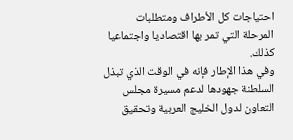احتياجات كل الأطراف ومتطلبات المرحلة التي تمر بها اقتصاديا واجتماعيا كذلك.
وفي هذا الإطار فإنه في الوقت الذي تبذل السلطنة جهودها لدعم مسيرة مجلس التعاون لدول الخليج العربية وتحقيق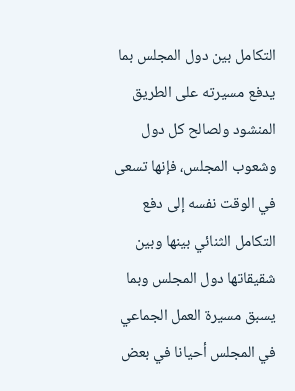التكامل بين دول المجلس بما يدفع مسيرته على الطريق المنشود ولصالح كل دول وشعوب المجلس، فإنها تسعى في الوقت نفسه إلى دفع التكامل الثنائي بينها وبين شقيقاتها دول المجلس وبما يسبق مسيرة العمل الجماعي في المجلس أحيانا في بعض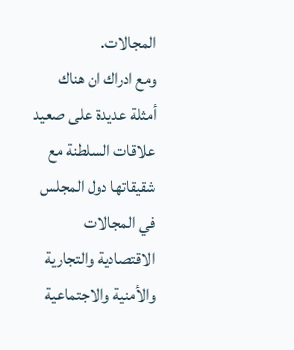المجالات.
ومع ادراك ان هناك أمثلة عديدة على صعيد علاقات السلطنة مع شقيقاتها دول المجلس في المجالات الاقتصادية والتجارية والأمنية والاجتماعية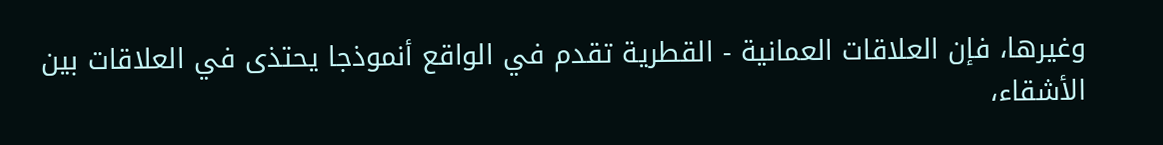وغيرها، فإن العلاقات العمانية - القطرية تقدم في الواقع أنموذجا يحتذى في العلاقات بين الأشقاء،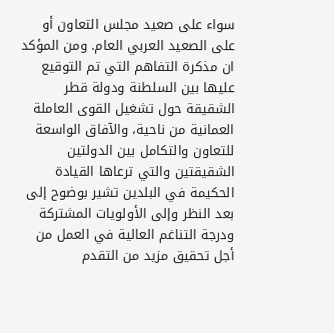سواء على صعيد مجلس التعاون أو على الصعيد العربي العام. ومن المؤكد ان مذكرة التفاهم التي تم التوقيع عليها بين السلطنة ودولة قطر الشقيقة حول تشغيل القوى العاملة العمانية من ناحية، والآفاق الواسعة للتعاون والتكامل بين الدولتين الشقيقتين والتي ترعاها القيادة الحكيمة في البلدين تشير بوضوح إلى بعد النظر وإلى الأولويات المشتركة ودرجة التناغم العالية في العمل من أجل تحقيق مزيد من التقدم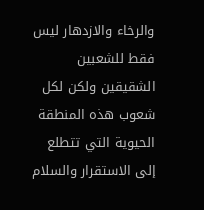والرخاء والازدهار ليس فقط للشعبين الشقيقين ولكن لكل شعوب هذه المنطقة الحيوية التي تتطلع إلى الاستقرار والسلام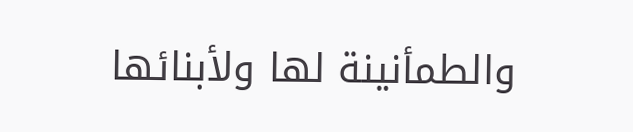والطمأنينة لها ولأبنائها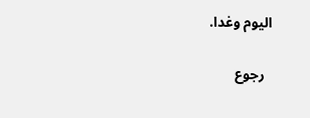اليوم وغدا.

  رجوع